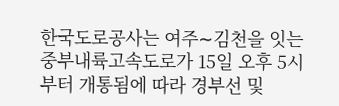한국도로공사는 여주∼김천을 잇는 중부내륙고속도로가 15일 오후 5시부터 개통됨에 따라 경부선 및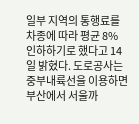일부 지역의 통행료를 차종에 따라 평균 8% 인하하기로 했다고 14일 밝혔다. 도로공사는 중부내륙선을 이용하면 부산에서 서울까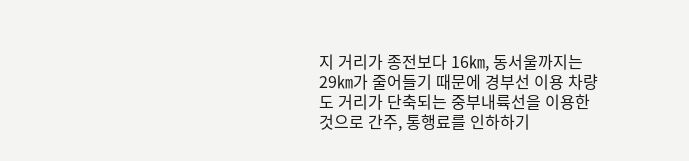지 거리가 종전보다 16㎞, 동서울까지는 29㎞가 줄어들기 때문에 경부선 이용 차량도 거리가 단축되는 중부내륙선을 이용한 것으로 간주, 통행료를 인하하기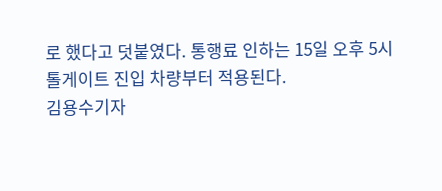로 했다고 덧붙였다. 통행료 인하는 15일 오후 5시 톨게이트 진입 차량부터 적용된다.
김용수기자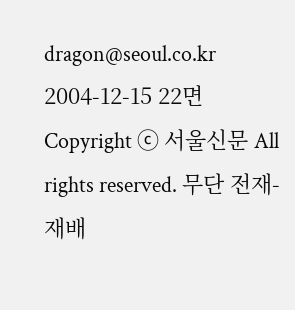dragon@seoul.co.kr
2004-12-15 22면
Copyright ⓒ 서울신문 All rights reserved. 무단 전재-재배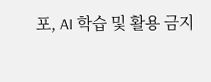포, AI 학습 및 활용 금지